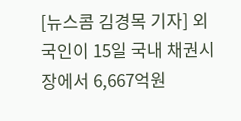[뉴스콤 김경목 기자] 외국인이 15일 국내 채권시장에서 6,667억원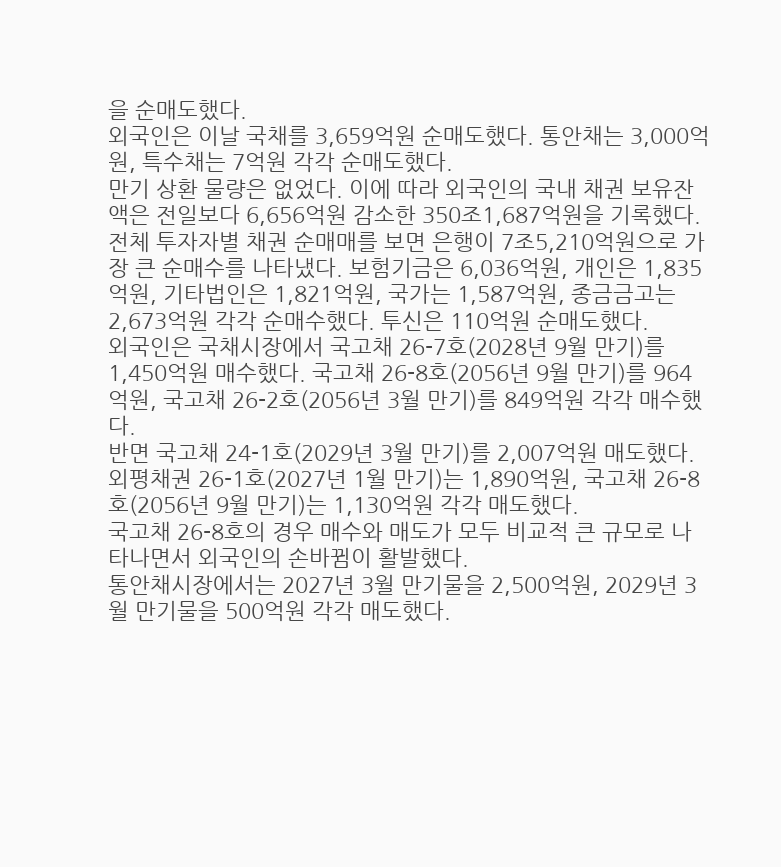을 순매도했다.
외국인은 이날 국채를 3,659억원 순매도했다. 통안채는 3,000억원, 특수채는 7억원 각각 순매도했다.
만기 상환 물량은 없었다. 이에 따라 외국인의 국내 채권 보유잔액은 전일보다 6,656억원 감소한 350조1,687억원을 기록했다.
전체 투자자별 채권 순매매를 보면 은행이 7조5,210억원으로 가장 큰 순매수를 나타냈다. 보험기금은 6,036억원, 개인은 1,835억원, 기타법인은 1,821억원, 국가는 1,587억원, 종금금고는 2,673억원 각각 순매수했다. 투신은 110억원 순매도했다.
외국인은 국채시장에서 국고채 26-7호(2028년 9월 만기)를 1,450억원 매수했다. 국고채 26-8호(2056년 9월 만기)를 964억원, 국고채 26-2호(2056년 3월 만기)를 849억원 각각 매수했다.
반면 국고채 24-1호(2029년 3월 만기)를 2,007억원 매도했다. 외평채권 26-1호(2027년 1월 만기)는 1,890억원, 국고채 26-8호(2056년 9월 만기)는 1,130억원 각각 매도했다.
국고채 26-8호의 경우 매수와 매도가 모두 비교적 큰 규모로 나타나면서 외국인의 손바뀜이 활발했다.
통안채시장에서는 2027년 3월 만기물을 2,500억원, 2029년 3월 만기물을 500억원 각각 매도했다.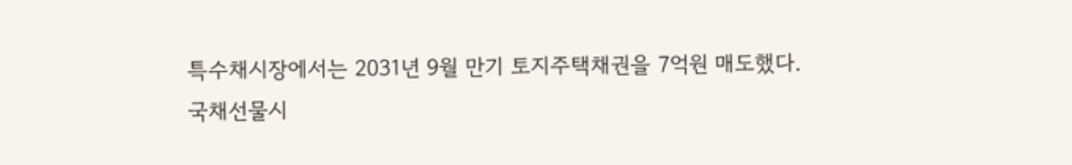특수채시장에서는 2031년 9월 만기 토지주택채권을 7억원 매도했다.
국채선물시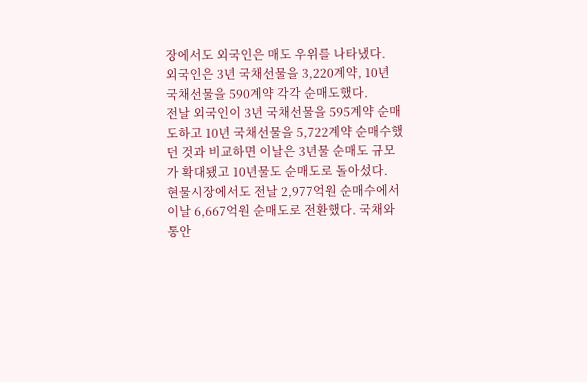장에서도 외국인은 매도 우위를 나타냈다.
외국인은 3년 국채선물을 3,220계약, 10년 국채선물을 590계약 각각 순매도했다.
전날 외국인이 3년 국채선물을 595계약 순매도하고 10년 국채선물을 5,722계약 순매수했던 것과 비교하면 이날은 3년물 순매도 규모가 확대됐고 10년물도 순매도로 돌아섰다.
현물시장에서도 전날 2,977억원 순매수에서 이날 6,667억원 순매도로 전환했다. 국채와 통안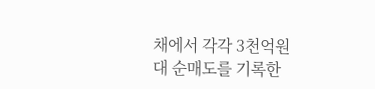채에서 각각 3천억원대 순매도를 기록한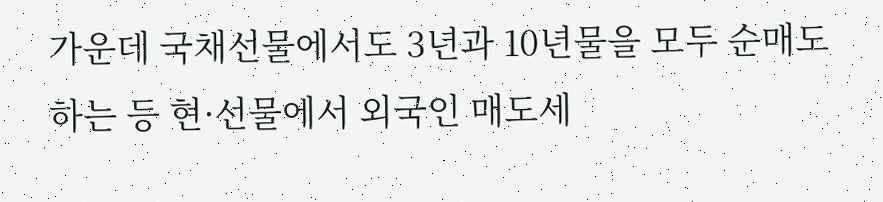가운데 국채선물에서도 3년과 10년물을 모두 순매도하는 등 현·선물에서 외국인 매도세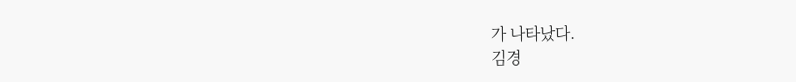가 나타났다.
김경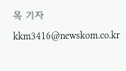목 기자 kkm3416@newskom.co.kr